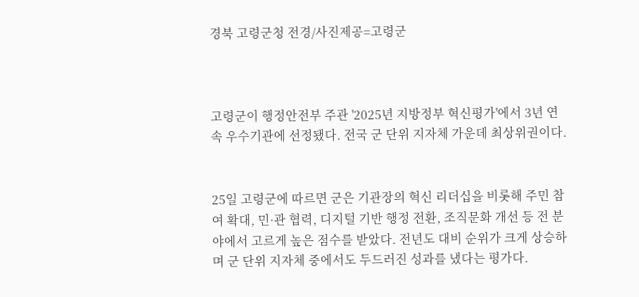경북 고령군청 전경/사진제공=고령군



고령군이 행정안전부 주관 '2025년 지방정부 혁신평가'에서 3년 연속 우수기관에 선정됐다. 전국 군 단위 지자체 가운데 최상위권이다.


25일 고령군에 따르면 군은 기관장의 혁신 리더십을 비롯해 주민 참여 확대, 민·관 협력, 디지털 기반 행정 전환, 조직문화 개선 등 전 분야에서 고르게 높은 점수를 받았다. 전년도 대비 순위가 크게 상승하며 군 단위 지자체 중에서도 두드러진 성과를 냈다는 평가다.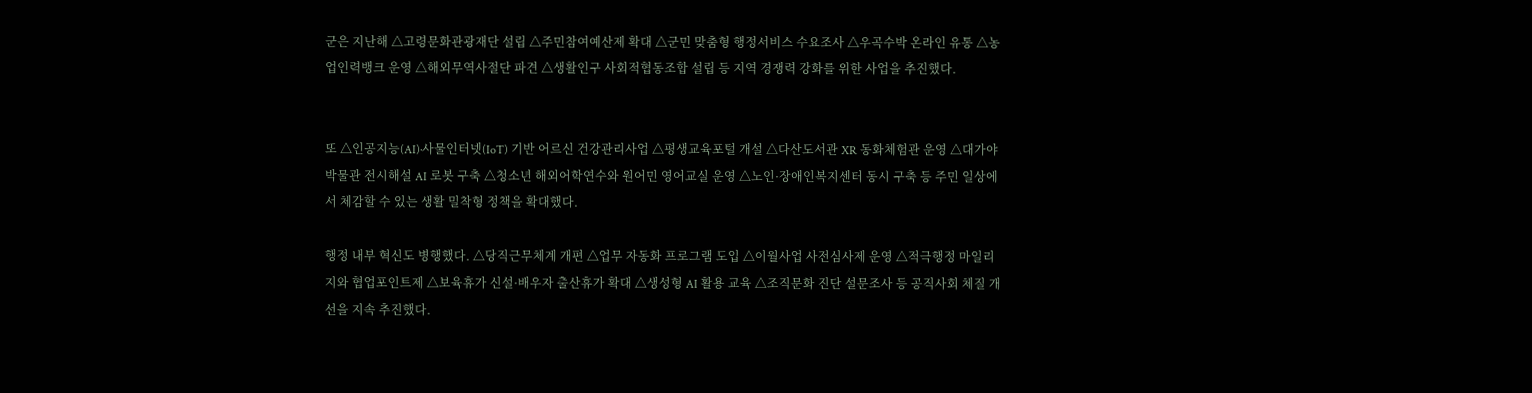군은 지난해 △고령문화관광재단 설립 △주민참여예산제 확대 △군민 맞춤형 행정서비스 수요조사 △우곡수박 온라인 유통 △농업인력뱅크 운영 △해외무역사절단 파견 △생활인구 사회적협동조합 설립 등 지역 경쟁력 강화를 위한 사업을 추진했다.


또 △인공지능(AI)·사물인터넷(IoT) 기반 어르신 건강관리사업 △평생교육포털 개설 △다산도서관 XR 동화체험관 운영 △대가야박물관 전시해설 AI 로봇 구축 △청소년 해외어학연수와 원어민 영어교실 운영 △노인·장애인복지센터 동시 구축 등 주민 일상에서 체감할 수 있는 생활 밀착형 정책을 확대했다.

행정 내부 혁신도 병행했다. △당직근무체계 개편 △업무 자동화 프로그램 도입 △이월사업 사전심사제 운영 △적극행정 마일리지와 협업포인트제 △보육휴가 신설·배우자 출산휴가 확대 △생성형 AI 활용 교육 △조직문화 진단 설문조사 등 공직사회 체질 개선을 지속 추진했다.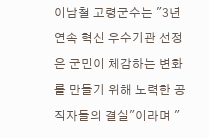이남철 고령군수는 "3년 연속 혁신 우수기관 선정은 군민이 체감하는 변화를 만들기 위해 노력한 공직자들의 결실"이라며 "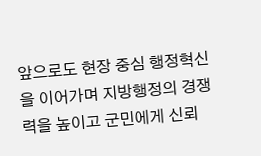앞으로도 현장 중심 행정혁신을 이어가며 지방행정의 경쟁력을 높이고 군민에게 신뢰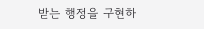받는 행정을 구현하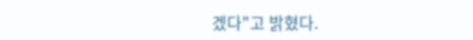겠다"고 밝혔다.